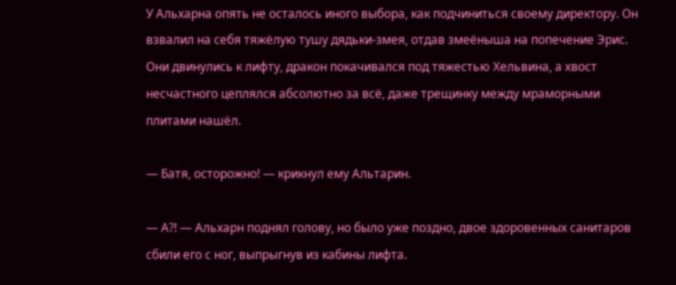У Альхарна опять не осталось иного выбора, как подчиниться своему директору. Он взвалил на себя тяжёлую тушу дядьки-змея, отдав змеёныша на попечение Эрис. Они двинулись к лифту, дракон покачивался под тяжестью Хельвина, а хвост несчастного цеплялся абсолютно за всё, даже трещинку между мраморными плитами нашёл.

— Батя, осторожно! — крикнул ему Альтарин.

— А?! — Альхарн поднял голову, но было уже поздно, двое здоровенных санитаров сбили его с ног, выпрыгнув из кабины лифта.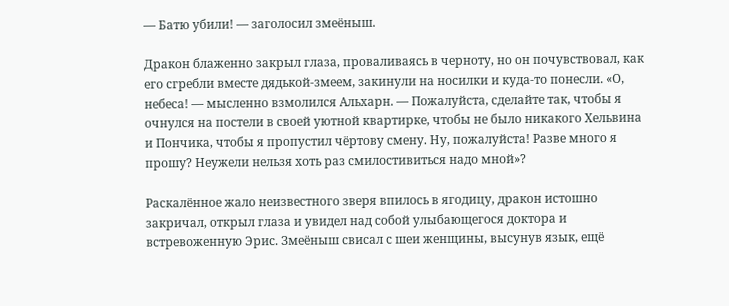— Батю убили! — заголосил змеёныш.

Дракон блаженно закрыл глаза, проваливаясь в черноту, но он почувствовал, как его сгребли вместе дядькой-змеем, закинули на носилки и куда-то понесли. «О, небеса! — мысленно взмолился Альхарн. — Пожалуйста, сделайте так, чтобы я очнулся на постели в своей уютной квартирке, чтобы не было никакого Хельвина и Пончика, чтобы я пропустил чёртову смену. Ну, пожалуйста! Разве много я прошу? Неужели нельзя хоть раз смилостивиться надо мной»?

Раскалённое жало неизвестного зверя впилось в ягодицу, дракон истошно закричал, открыл глаза и увидел над собой улыбающегося доктора и встревоженную Эрис. Змеёныш свисал с шеи женщины, высунув язык, ещё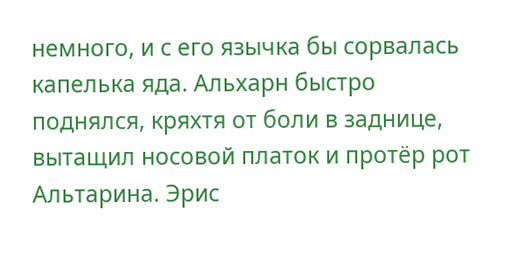немного, и с его язычка бы сорвалась капелька яда. Альхарн быстро поднялся, кряхтя от боли в заднице, вытащил носовой платок и протёр рот Альтарина. Эрис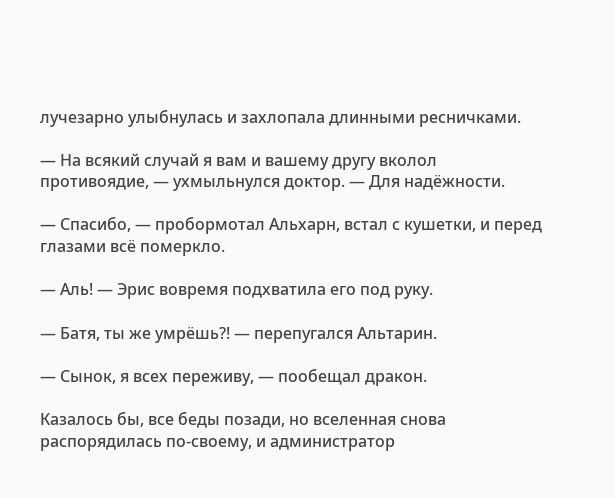лучезарно улыбнулась и захлопала длинными ресничками.

— На всякий случай я вам и вашему другу вколол противоядие, — ухмыльнулся доктор. — Для надёжности.

— Спасибо, — пробормотал Альхарн, встал с кушетки, и перед глазами всё померкло.

— Аль! — Эрис вовремя подхватила его под руку.

— Батя, ты же умрёшь?! — перепугался Альтарин.

— Сынок, я всех переживу, — пообещал дракон.

Казалось бы, все беды позади, но вселенная снова распорядилась по-своему, и администратор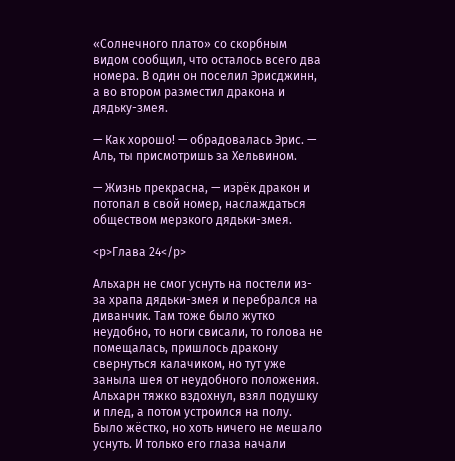«Солнечного плато» со скорбным видом сообщил, что осталось всего два номера. В один он поселил Эрисджинн, а во втором разместил дракона и дядьку-змея.

— Как хорошо! — обрадовалась Эрис. — Аль, ты присмотришь за Хельвином.

— Жизнь прекрасна, — изрёк дракон и потопал в свой номер, наслаждаться обществом мерзкого дядьки-змея.

<p>Глава 24</p>

Альхарн не смог уснуть на постели из-за храпа дядьки-змея и перебрался на диванчик. Там тоже было жутко неудобно, то ноги свисали, то голова не помещалась, пришлось дракону свернуться калачиком, но тут уже заныла шея от неудобного положения. Альхарн тяжко вздохнул, взял подушку и плед, а потом устроился на полу. Было жёстко, но хоть ничего не мешало уснуть. И только его глаза начали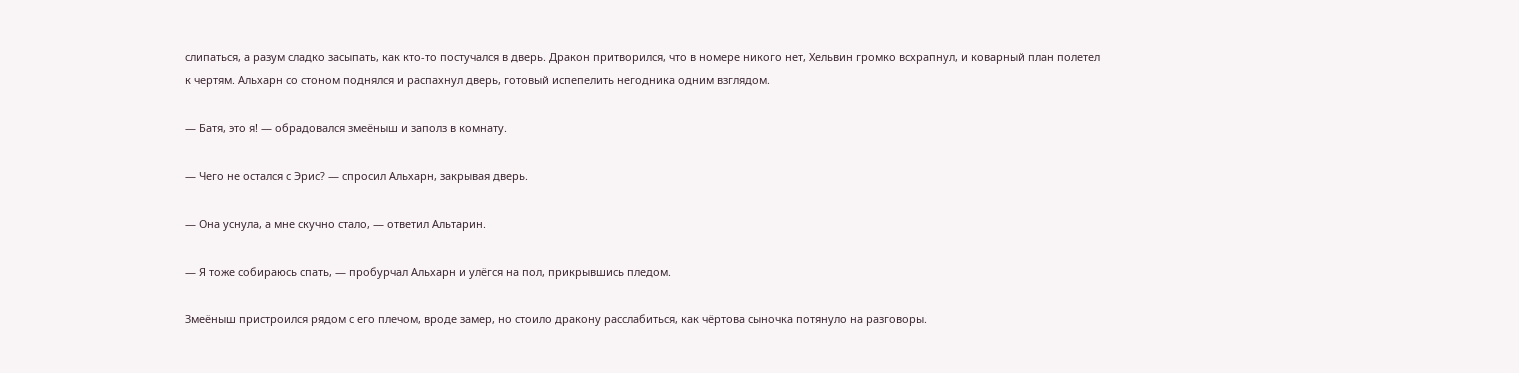слипаться, а разум сладко засыпать, как кто-то постучался в дверь. Дракон притворился, что в номере никого нет, Хельвин громко всхрапнул, и коварный план полетел к чертям. Альхарн со стоном поднялся и распахнул дверь, готовый испепелить негодника одним взглядом.

— Батя, это я! — обрадовался змеёныш и заполз в комнату.

— Чего не остался с Эрис? — спросил Альхарн, закрывая дверь.

— Она уснула, а мне скучно стало, — ответил Альтарин.

— Я тоже собираюсь спать, — пробурчал Альхарн и улёгся на пол, прикрывшись пледом.

Змеёныш пристроился рядом с его плечом, вроде замер, но стоило дракону расслабиться, как чёртова сыночка потянуло на разговоры.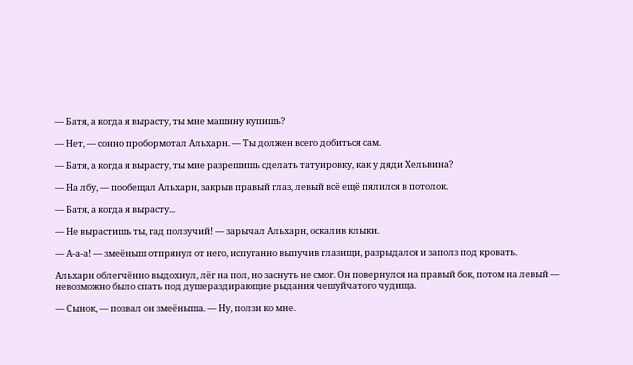— Батя, а когда я вырасту, ты мне машину купишь?

— Нет, — сонно пробормотал Альхарн. — Ты должен всего добиться сам.

— Батя, а когда я вырасту, ты мне разрешишь сделать татуировку, как у дяди Хельвина?

— На лбу, — пообещал Альхарн, закрыв правый глаз, левый всё ещё пялился в потолок.

— Батя, а когда я вырасту...

— Не вырастишь ты, гад ползучий! — зарычал Альхарн, оскалив клыки.

— А-а-а! — змеёныш отпрянул от него, испуганно выпучив глазищи, разрыдался и заполз под кровать.

Альхарн облегчённо выдохнул, лёг на пол, но заснуть не смог. Он повернулся на правый бок, потом на левый — невозможно было спать под душераздирающие рыдания чешуйчатого чудища.

— Сынок, — позвал он змеёныша. — Ну, ползи ко мне.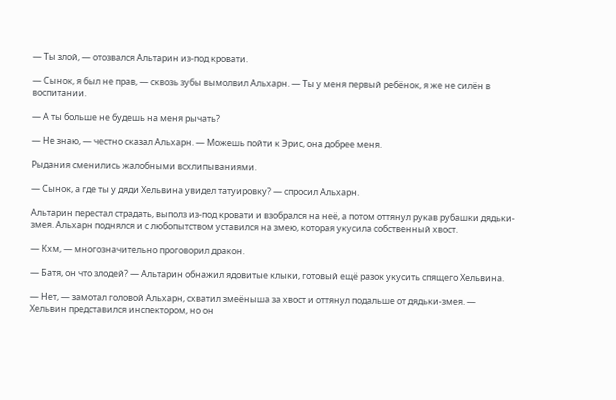— Ты злой, — отозвался Альтарин из-под кровати.

— Сынок, я был не прав, — сквозь зубы вымолвил Альхарн. — Ты у меня первый ребёнок, я же не силён в воспитании.

— А ты больше не будешь на меня рычать?

— Не знаю, — честно сказал Альхарн. — Можешь пойти к Эрис, она добрее меня.

Рыдания сменились жалобными всхлипываниями.

— Сынок, а где ты у дяди Хельвина увидел татуировку? — спросил Альхарн.

Альтарин перестал страдать, выполз из-под кровати и взобрался на неё, а потом оттянул рукав рубашки дядьки-змея. Альхарн поднялся и с любопытством уставился на змею, которая укусила собственный хвост.

— Кхм, — многозначительно проговорил дракон.

— Батя, он что злодей? — Альтарин обнажил ядовитые клыки, готовый ещё разок укусить спящего Хельвина.

— Нет, — замотал головой Альхарн, схватил змеёныша за хвост и оттянул подальше от дядьки-змея. — Хельвин представился инспектором, но он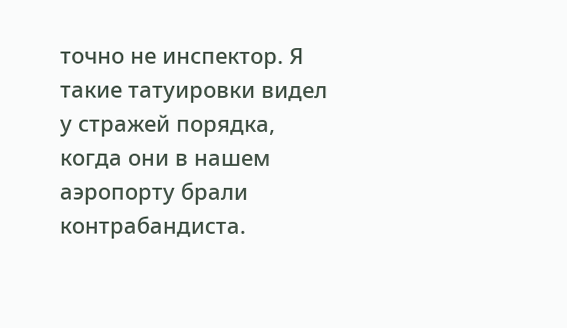точно не инспектор. Я такие татуировки видел у стражей порядка, когда они в нашем аэропорту брали контрабандиста.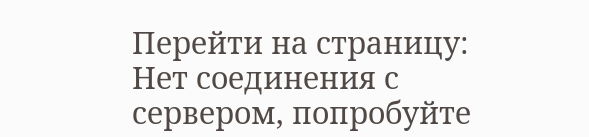Перейти на страницу:
Нет соединения с сервером, попробуйте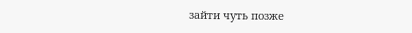зайти чуть позже